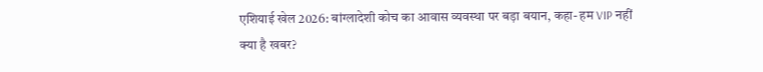एशियाई खेल 2026: बांग्लादेशी कोच का आवास व्यवस्था पर बड़ा बयान, कहा- हम VIP नहीं
क्या है खबर?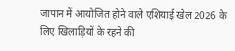जापान में आयोजित होने वाले एशियाई खेल 2026 के लिए खिलाड़ियों के रहने की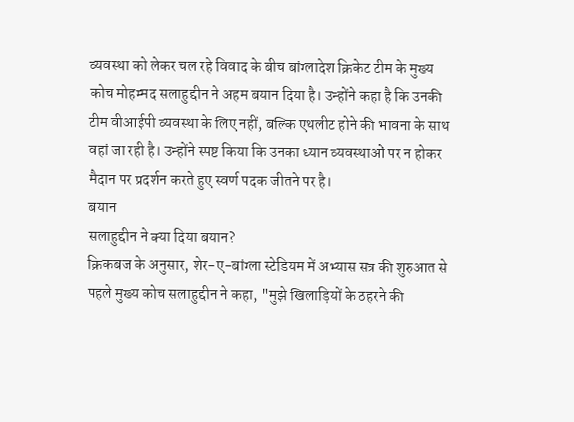व्यवस्था को लेकर चल रहे विवाद के बीच बांग्लादेश क्रिकेट टीम के मुख्य कोच मोहम्मद सलाहुद्दीन ने अहम बयान दिया है। उन्होंने कहा है कि उनकी टीम वीआईपी व्यवस्था के लिए नहीं, बल्कि एथलीट होने की भावना के साथ वहां जा रही है। उन्होंने स्पष्ट किया कि उनका ध्यान व्यवस्थाओं पर न होकर मैदान पर प्रदर्शन करते हुए स्वर्ण पदक जीतने पर है।
बयान
सलाहुद्दीन ने क्या दिया बयान?
क्रिकबज के अनुसार, शेर-ए-बांग्ला स्टेडियम में अभ्यास सत्र की शुरुआत से पहले मुख्य कोच सलाहुद्दीन ने कहा, "मुझे खिलाड़ियों के ठहरने की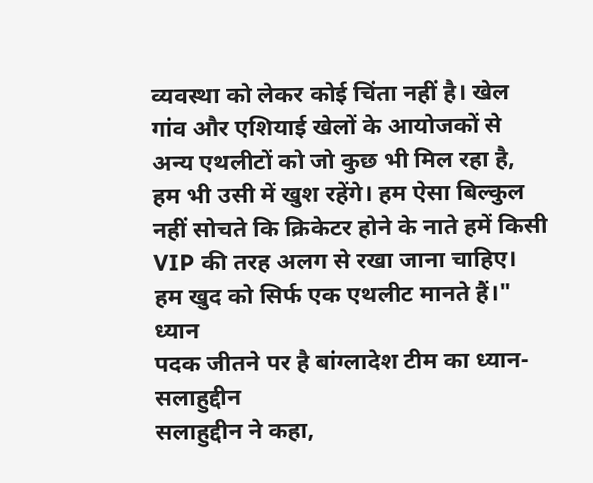व्यवस्था को लेकर कोई चिंता नहीं है। खेल गांव और एशियाई खेलों के आयोजकों से अन्य एथलीटों को जो कुछ भी मिल रहा है, हम भी उसी में खुश रहेंगे। हम ऐसा बिल्कुल नहीं सोचते कि क्रिकेटर होने के नाते हमें किसी VIP की तरह अलग से रखा जाना चाहिए। हम खुद को सिर्फ एक एथलीट मानते हैं।"
ध्यान
पदक जीतने पर है बांग्लादेश टीम का ध्यान- सलाहुद्दीन
सलाहुद्दीन ने कहा,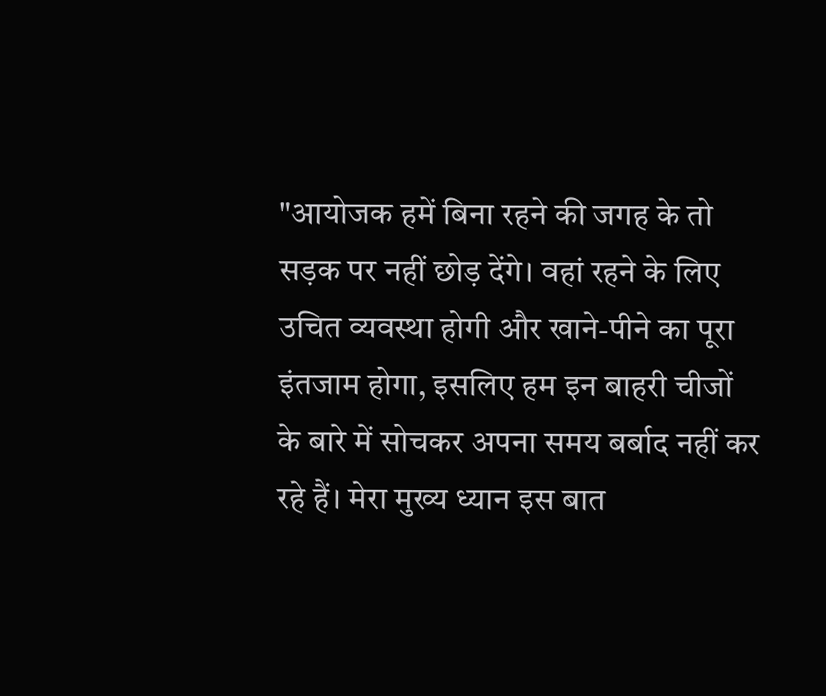"आयोजक हमें बिना रहने की जगह के तो सड़क पर नहीं छोड़ देंगे। वहां रहने के लिए उचित व्यवस्था होगी और खाने-पीने का पूरा इंतजाम होगा, इसलिए हम इन बाहरी चीजों के बारे में सोचकर अपना समय बर्बाद नहीं कर रहे हैं। मेरा मुख्य ध्यान इस बात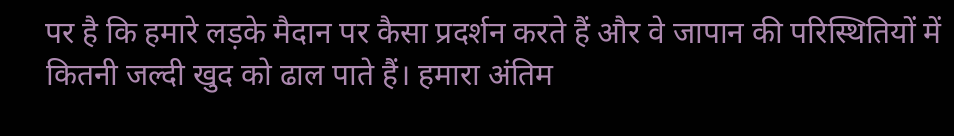पर है कि हमारे लड़के मैदान पर कैसा प्रदर्शन करते हैं और वे जापान की परिस्थितियों में कितनी जल्दी खुद को ढाल पाते हैं। हमारा अंतिम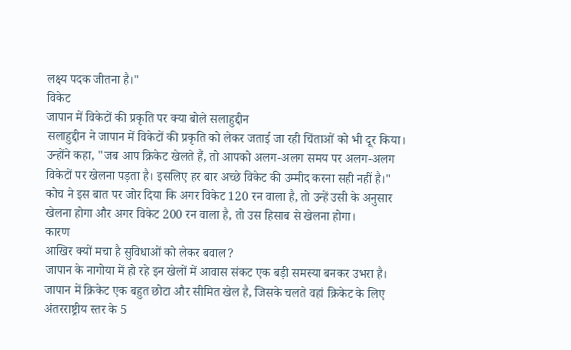लक्ष्य पदक जीतना है।"
विकेट
जापान में विकेटों की प्रकृति पर क्या बोले सलाहुद्दीन
सलाहुद्दीन ने जापान में विकेटों की प्रकृति को लेकर जताई जा रही चिंताओं को भी दूर किया।
उन्होंने कहा, "जब आप क्रिकेट खेलते हैं, तो आपको अलग-अलग समय पर अलग-अलग विकेटों पर खेलना पड़ता है। इसलिए हर बार अच्छे विकेट की उम्मीद करना सही नहीं है।"
कोच ने इस बात पर जोर दिया कि अगर विकेट 120 रन वाला है, तो उन्हें उसी के अनुसार खेलना होगा और अगर विकेट 200 रन वाला है, तो उस हिसाब से खेलना होगा।
कारण
आखिर क्यों मचा है सुविधाओं को लेकर बवाल?
जापान के नागोया में हो रहे इन खेलों में आवास संकट एक बड़ी समस्या बनकर उभरा है।
जापान में क्रिकेट एक बहुत छोटा और सीमित खेल है, जिसके चलते वहां क्रिकेट के लिए अंतरराष्ट्रीय स्तर के 5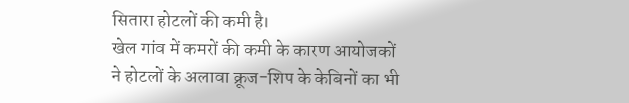सितारा होटलों की कमी है।
खेल गांव में कमरों की कमी के कारण आयोजकों ने होटलों के अलावा क्रूज-शिप के केबिनों का भी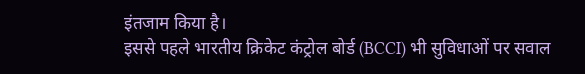इंतजाम किया है।
इससे पहले भारतीय क्रिकेट कंट्रोल बोर्ड (BCCI) भी सुविधाओं पर सवाल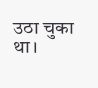उठा चुका था।